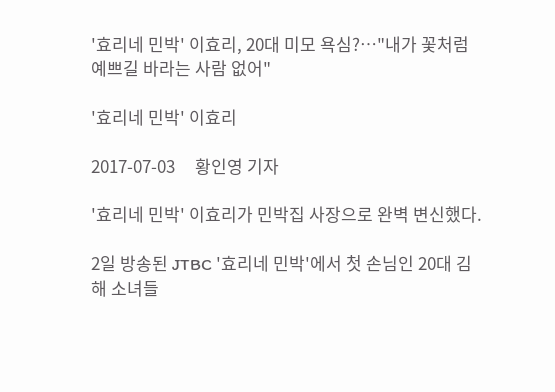'효리네 민박' 이효리, 20대 미모 욕심?…"내가 꽃처럼 예쁘길 바라는 사람 없어"

'효리네 민박' 이효리

2017-07-03     황인영 기자

'효리네 민박' 이효리가 민박집 사장으로 완벽 변신했다.

2일 방송된 JTBC '효리네 민박'에서 첫 손님인 20대 김해 소녀들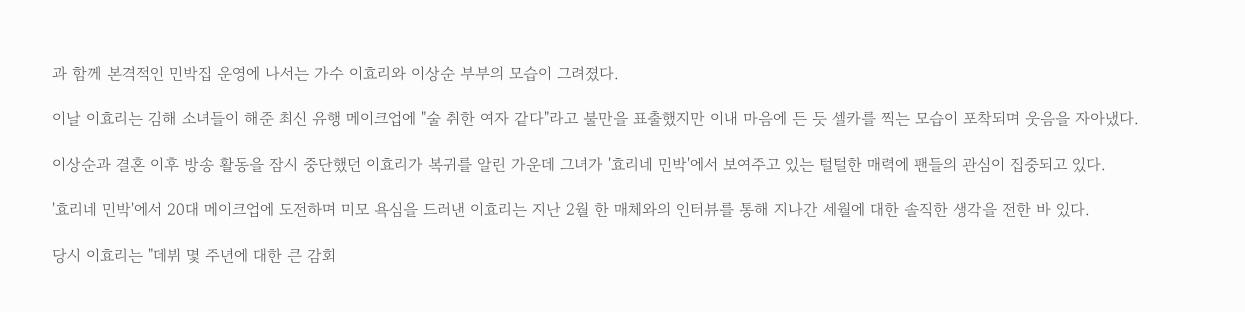과 함께 본격적인 민박집 운영에 나서는 가수 이효리와 이상순 부부의 모습이 그려졌다.

이날 이효리는 김해 소녀들이 해준 최신 유행 메이크업에 "술 취한 여자 같다"라고 불만을 표출했지만 이내 마음에 든 듯 셀카를 찍는 모습이 포착되며 웃음을 자아냈다.

이상순과 결혼 이후 방송 활동을 잠시 중단했던 이효리가 복귀를 알린 가운데 그녀가 '효리네 민박'에서 보여주고 있는 털털한 매력에 팬들의 관심이 집중되고 있다.

'효리네 민박'에서 20대 메이크업에 도전하며 미모 욕심을 드러낸 이효리는 지난 2월 한 매체와의 인터뷰를 통해 지나간 세월에 대한 솔직한 생각을 전한 바 있다.

당시 이효리는 "데뷔 몇 주년에 대한 큰 감회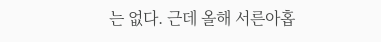는 없다. 근데 올해 서른아홉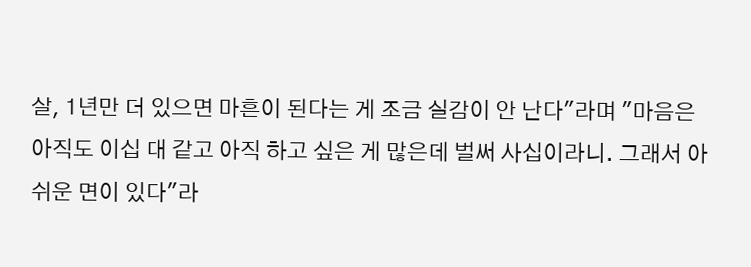살, 1년만 더 있으면 마흔이 된다는 게 조금 실감이 안 난다"라며 "마음은 아직도 이십 대 같고 아직 하고 싶은 게 많은데 벌써 사십이라니. 그래서 아쉬운 면이 있다"라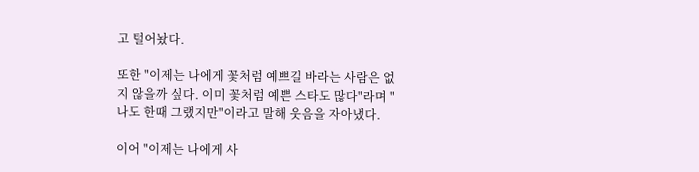고 털어놨다.

또한 "이제는 나에게 꽃처럼 예쁘길 바라는 사람은 없지 않을까 싶다. 이미 꽃처럼 예쁜 스타도 많다"라며 "나도 한때 그랬지만"이라고 말해 웃음을 자아냈다.

이어 "이제는 나에게 사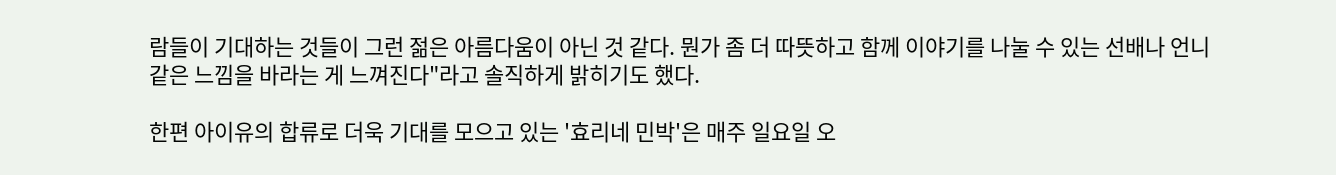람들이 기대하는 것들이 그런 젊은 아름다움이 아닌 것 같다. 뭔가 좀 더 따뜻하고 함께 이야기를 나눌 수 있는 선배나 언니 같은 느낌을 바라는 게 느껴진다"라고 솔직하게 밝히기도 했다.

한편 아이유의 합류로 더욱 기대를 모으고 있는 '효리네 민박'은 매주 일요일 오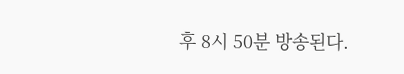후 8시 50분 방송된다.